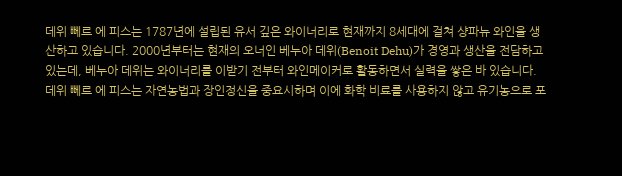데위 뻬르 에 피스는 1787년에 설립된 유서 깊은 와이너리로 현재까지 8세대에 걸쳐 샹파뉴 와인을 생산하고 있습니다. 2000년부터는 현재의 오너인 베누아 데위(Benoit Dehu)가 경영과 생산을 전담하고 있는데, 베누아 데위는 와이너리를 이받기 전부터 와인메이커로 활동하면서 실력을 쌓은 바 있습니다.
데위 뻬르 에 피스는 자연농법과 장인정신을 중요시하며 이에 화학 비료를 사용하지 않고 유기농으로 포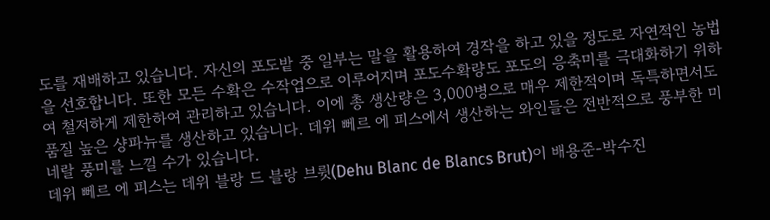도를 재배하고 있습니다. 자신의 포도밭 중 일부는 말을 활용하여 경작을 하고 있을 정도로 자연적인 농법을 선호합니다. 또한 모든 수확은 수작업으로 이루어지며 포도수확량도 포도의 응축미를 극대화하기 위하여 철저하게 제한하여 관리하고 있습니다. 이에 총 생산량은 3,000병으로 매우 제한적이며 독특하면서도 품질 높은 샹파뉴를 생산하고 있습니다. 데위 뻬르 에 피스에서 생산하는 와인들은 전반적으로 풍부한 미네랄 풍미를 느낄 수가 있습니다.
데위 뻬르 에 피스는 데위 블랑 드 블랑 브륏(Dehu Blanc de Blancs Brut)이 배용준-박수진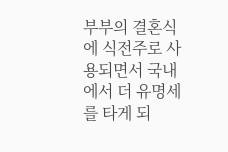부부의 결혼식에 식전주로 사용되면서 국내에서 더 유명세를 타게 되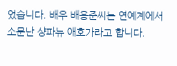었습니다. 배우 배용준씨는 연예계에서 소문난 샹파뉴 애호가라고 합니다.